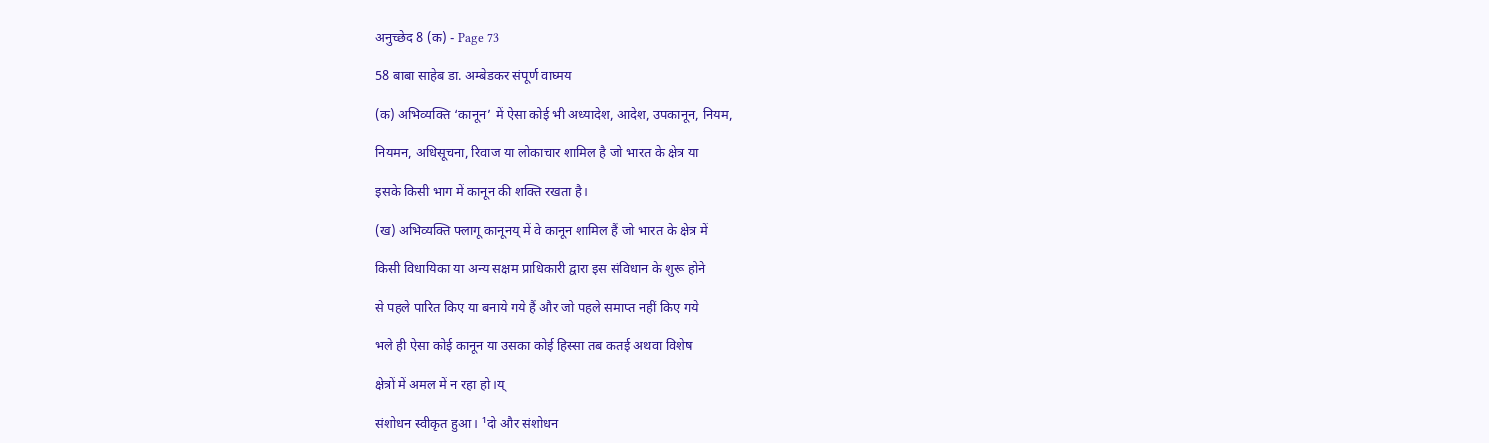अनुच्छेद 8 (क) - Page 73

58 बाबा साहेब डा. अम्बेडकर संपूर्ण वाघ्मय

(क) अभिव्यक्ति ‘कानून’ में ऐसा कोई भी अध्यादेश, आदेश, उपकानून, नियम,

नियमन, अधिसूचना, रिवाज या लोकाचार शामिल है जो भारत के क्षेत्र या

इसके किसी भाग में कानून की शक्ति रखता है।

(ख) अभिव्यक्ति फ्लागू कानूनय् में वे कानून शामिल हैं जो भारत के क्षेत्र में

किसी विधायिका या अन्य सक्षम प्राधिकारी द्वारा इस संविधान के शुरू होने

से पहले पारित किए या बनाये गये हैं और जो पहले समाप्त नहीं किए गये

भले ही ऐसा कोई कानून या उसका कोई हिस्सा तब कतई अथवा विशेष

क्षेत्रों में अमल में न रहा हो।य्

संशोधन स्वीकृत हुआ। ¹दो और संशोधन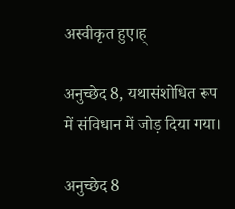अस्वीकृत हुए।ह्

अनुच्छेद 8, यथासंशोधित रूप में संविधान में जोड़ दिया गया।

अनुच्छेद 8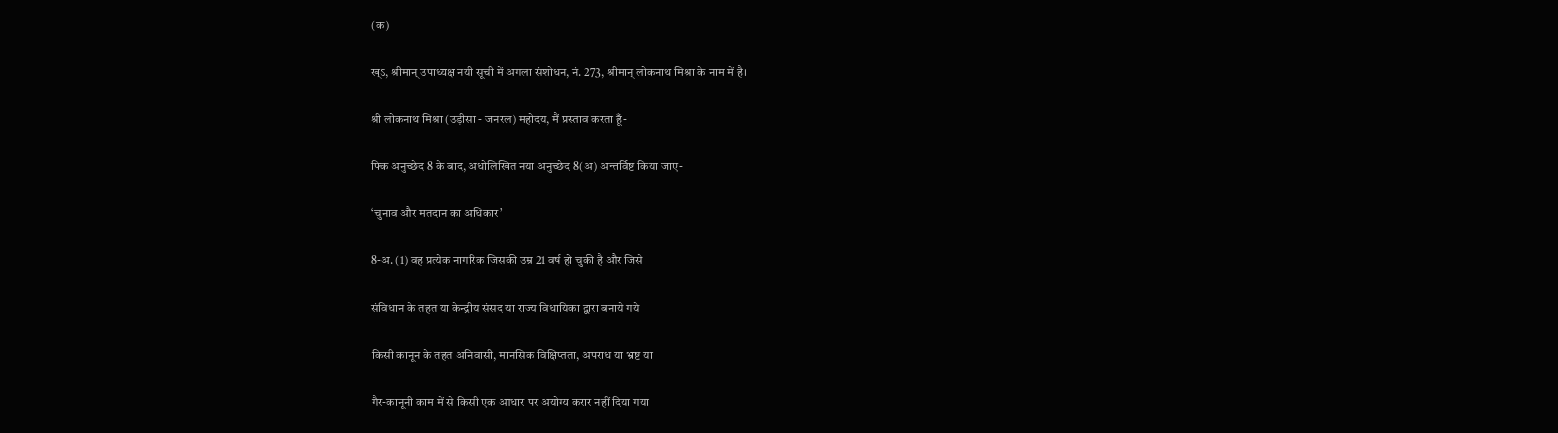(क)

ख्ऽ, श्रीमान् उपाध्यक्ष नयी सूची में अगला संशोधन, नं. 273, श्रीमान् लोकनाथ मिश्रा के नाम में है।

श्री लोकनाथ मिश्रा (उड़ीसा - जनरल) महोदय, मैं प्रस्ताव करता हूँ-

फ्कि अनुच्छेद 8 के बाद, अधोलिखित नया अनुच्छेद 8(अ) अन्तर्विष्ट किया जाए-

‘चुनाव और मतदान का अधिकार’

8-अ. (1) वह प्रत्येक नागरिक जिसकी उम्र 21 वर्ष हो चुकी है और जिसे

संविधान के तहत या केन्द्रीय संसद या राज्य विधायिका द्वारा बनाये गये

किसी कानून के तहत अनिवासी, मानसिक विक्षिप्तता, अपराध या भ्रष्ट या

गैर-कानूनी काम में से किसी एक आधार पर अयोग्य करार नहीं दिया गया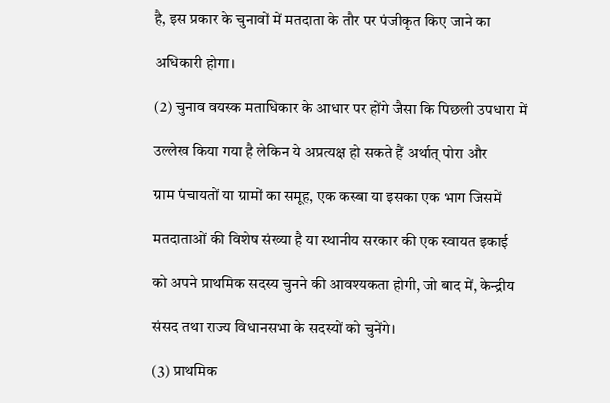है, इस प्रकार के चुनावों में मतदाता के तौर पर पंजीकृत किए जाने का

अधिकारी होगा।

(2) चुनाव वयस्क मताधिकार के आधार पर होंगे जैसा कि पिछली उपधारा में

उल्लेख किया गया है लेकिन ये अप्रत्यक्ष हो सकते हैं अर्थात् पोरा और

ग्राम पंचायतों या ग्रामों का समूह, एक कस्बा या इसका एक भाग जिसमें

मतदाताओं की विशेष संख्या है या स्थानीय सरकार की एक स्वायत इकाई

को अपने प्राथमिक सदस्य चुनने की आवश्यकता होगी, जो बाद में, केन्द्रीय

संसद तथा राज्य विधानसभा के सदस्यों को चुनेंगे।

(3) प्राथमिक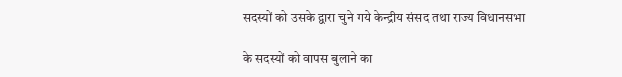सदस्यों को उसके द्वारा चुने गये केन्द्रीय संसद तथा राज्य विधानसभा

के सदस्यों को वापस बुलाने का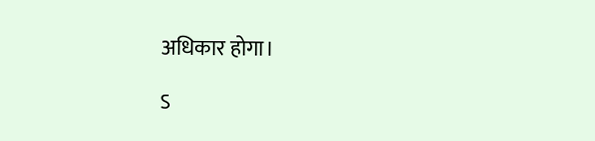अधिकार होगा।

ऽ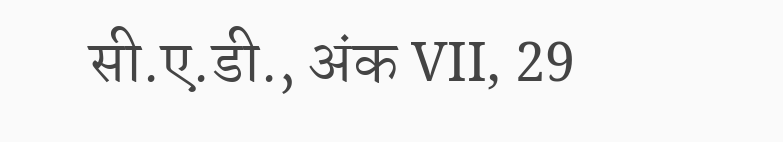सी.ए.डी., अंक VII, 29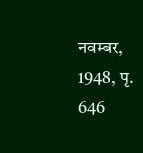नवम्बर, 1948, पृ. 646